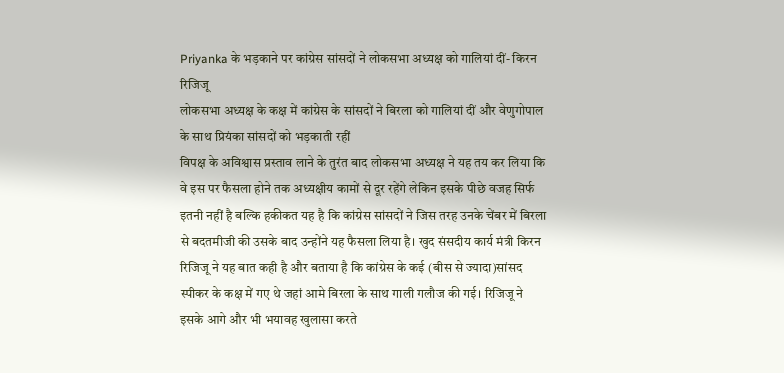Priyanka के भड़काने पर कांग्रेस सांसदों ने लोकसभा अध्यक्ष को गालियां दीं- किरन रिजिजू
लोकसभा अध्यक्ष के कक्ष में कांग्रेस के सांसदों ने बिरला को गालियां दीं और वेणुगोपाल के साथ प्रियंका सांसदों को भड़काती रहीं
विपक्ष के अविश्वास प्रस्ताव लाने के तुरंत बाद लोकसभा अध्यक्ष ने यह तय कर लिया कि वे इस पर फैसला होने तक अध्यक्षीय कामों से दूर रहेंगे लेकिन इसके पीछे वजह सिर्फ इतनी नहीं है बल्कि हकीकत यह है कि कांग्रेस सांसदों ने जिस तरह उनके चेंबर में बिरला से बदतमीजी की उसके बाद उन्होंने यह फैसला लिया है। खुद संसदीय कार्य मंत्री किरन रिजिजू ने यह बात कही है और बताया है कि कांग्रेस के कई (बीस से ज्यादा)सांसद स्पीकर के कक्ष में गए थे जहां आमे बिरला के साथ गाली गलौज की गई। रिजिजू ने इसके आगे और भी भयावह खुलासा करते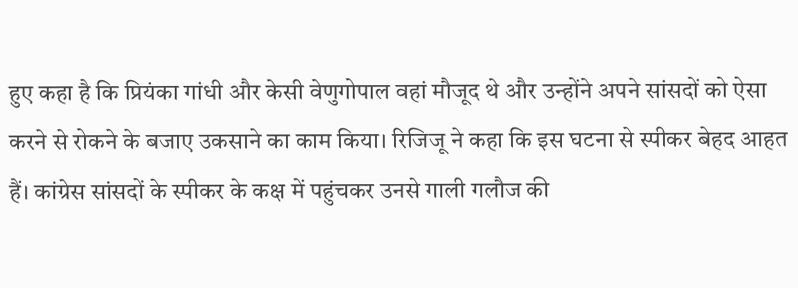हुए कहा है कि प्रियंका गांधी और केसी वेणुगोपाल वहां मौजूद थे और उन्होंने अपने सांसदों को ऐसा करने से रोकने के बजाए उकसाने का काम किया। रिजिजू ने कहा कि इस घटना से स्पीकर बेहद आहत हैं। कांग्रेस सांसदों के स्पीकर के कक्ष में पहुंचकर उनसे गाली गलौज की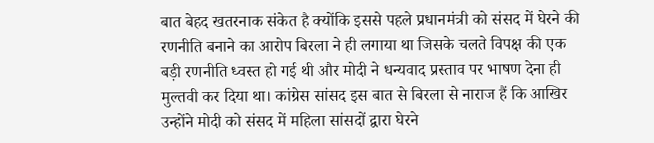बात बेहद खतरनाक संकेत है क्योंकि इससे पहले प्रधानमंत्री को संसद में घेरने की रणनीति बनाने का आरोप बिरला ने ही लगाया था जिसके चलते विपक्ष की एक बड़ी रणनीति ध्वस्त हो गई थी और मोदी ने धन्यवाद प्रस्ताव पर भाषण देना ही मुल्तवी कर दिया था। कांग्रेस सांसद इस बात से बिरला से नाराज हैं कि आखिर उन्होंने मोदी को संसद में महिला सांसदों द्वारा घेरने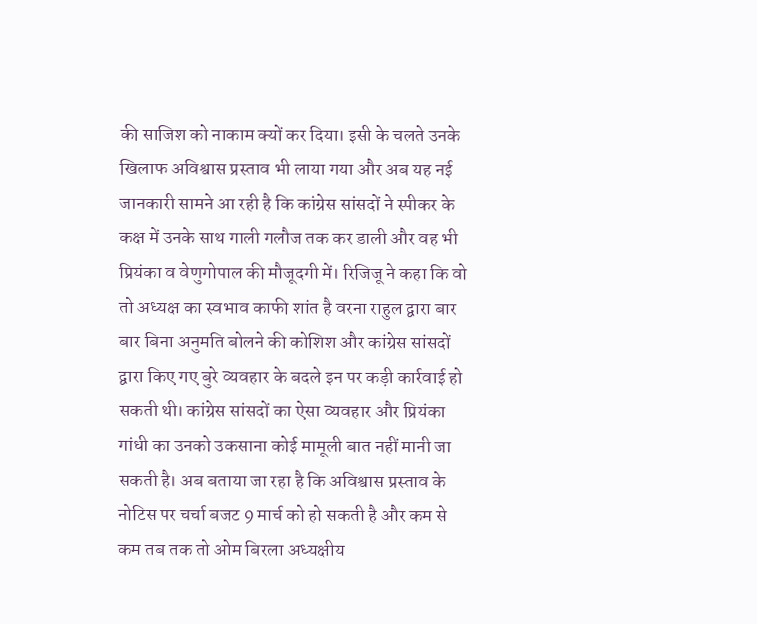की साजिश को नाकाम क्यों कर दिया। इसी के चलते उनके खिलाफ अविश्वास प्रस्ताव भी लाया गया और अब यह नई जानकारी सामने आ रही है कि कांग्रेस सांसदों ने स्पीकर के कक्ष में उनके साथ गाली गलौज तक कर डाली और वह भी प्रियंका व वेणुगोपाल की मौजूदगी में। रिजिजू ने कहा कि वो तो अध्यक्ष का स्वभाव काफी शांत है वरना राहुल द्वारा बार बार बिना अनुमति बोलने की कोशिश और कांग्रेस सांसदों द्वारा किए गए बुरे व्यवहार के बदले इन पर कड़ी कार्रवाई हो सकती थी। कांग्रेस सांसदों का ऐसा व्यवहार और प्रियंका गांधी का उनको उकसाना कोई मामूली बात नहीं मानी जा सकती है। अब बताया जा रहा है कि अविश्वास प्रस्ताव के नोटिस पर चर्चा बजट 9 मार्च को हो सकती है और कम से कम तब तक तो ओम बिरला अध्यक्षीय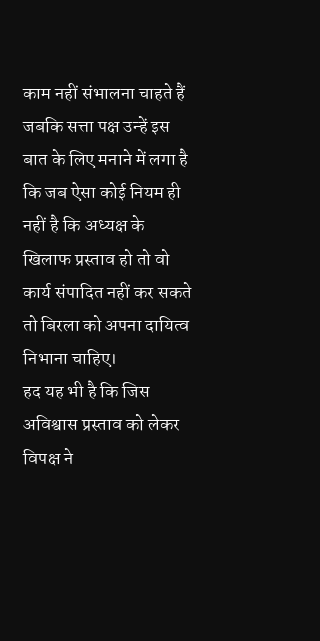काम नहीं संभालना चाहते हैं जबकि सत्ता पक्ष उन्हें इस बात के लिए मनाने में लगा है कि जब ऐसा कोई नियम ही नहीं है कि अध्यक्ष के खिलाफ प्रस्ताव हो तो वो कार्य संपादित नहीं कर सकते तो बिरला को अपना दायित्व निभाना चाहिए।
हद यह भी है कि जिस अविश्वास प्रस्ताव को लेकर विपक्ष ने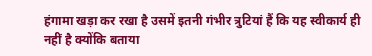हंगामा खड़ा कर रखा है उसमें इतनी गंभीर त्रुटियां हैं कि यह स्वीकार्य ही नहीं है क्योंकि बताया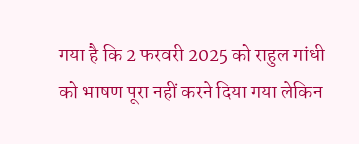गया है कि 2 फरवरी 2025 को राहुल गांधी को भाषण पूरा नहीं करने दिया गया लेकिन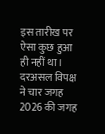इस तारीख पर ऐसा कुछ हुआ ही नहीं था। दरअसल विपक्ष ने चार जगह 2026 की जगह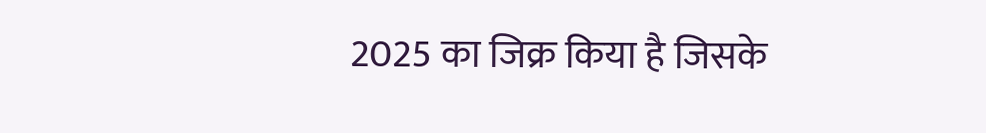2025 का जिक्र किया है जिसके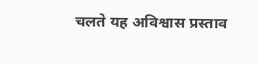चलते यह अविश्वास प्रस्ताव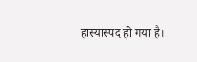हास्यास्पद हो गया है।